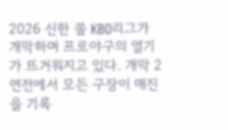2026 신한 쏠 KBO리그가 개막하며 프로야구의 열기가 뜨거워지고 있다. 개막 2연전에서 모든 구장이 매진을 기록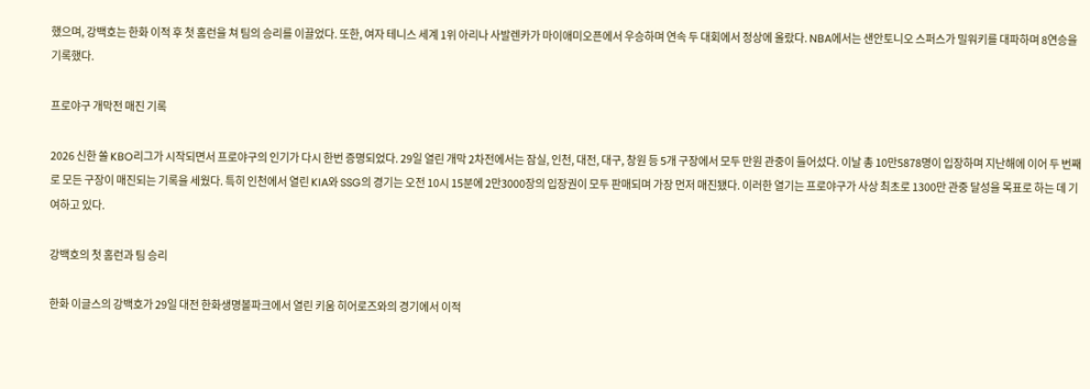했으며, 강백호는 한화 이적 후 첫 홈런을 쳐 팀의 승리를 이끌었다. 또한, 여자 테니스 세계 1위 아리나 사발렌카가 마이애미오픈에서 우승하며 연속 두 대회에서 정상에 올랐다. NBA에서는 샌안토니오 스퍼스가 밀워키를 대파하며 8연승을 기록했다.

프로야구 개막전 매진 기록

2026 신한 쏠 KBO리그가 시작되면서 프로야구의 인기가 다시 한번 증명되었다. 29일 열린 개막 2차전에서는 잠실, 인천, 대전, 대구, 창원 등 5개 구장에서 모두 만원 관중이 들어섰다. 이날 총 10만5878명이 입장하며 지난해에 이어 두 번째로 모든 구장이 매진되는 기록을 세웠다. 특히 인천에서 열린 KIA와 SSG의 경기는 오전 10시 15분에 2만3000장의 입장권이 모두 판매되며 가장 먼저 매진됐다. 이러한 열기는 프로야구가 사상 최초로 1300만 관중 달성을 목표로 하는 데 기여하고 있다.

강백호의 첫 홈런과 팀 승리

한화 이글스의 강백호가 29일 대전 한화생명볼파크에서 열린 키움 히어로즈와의 경기에서 이적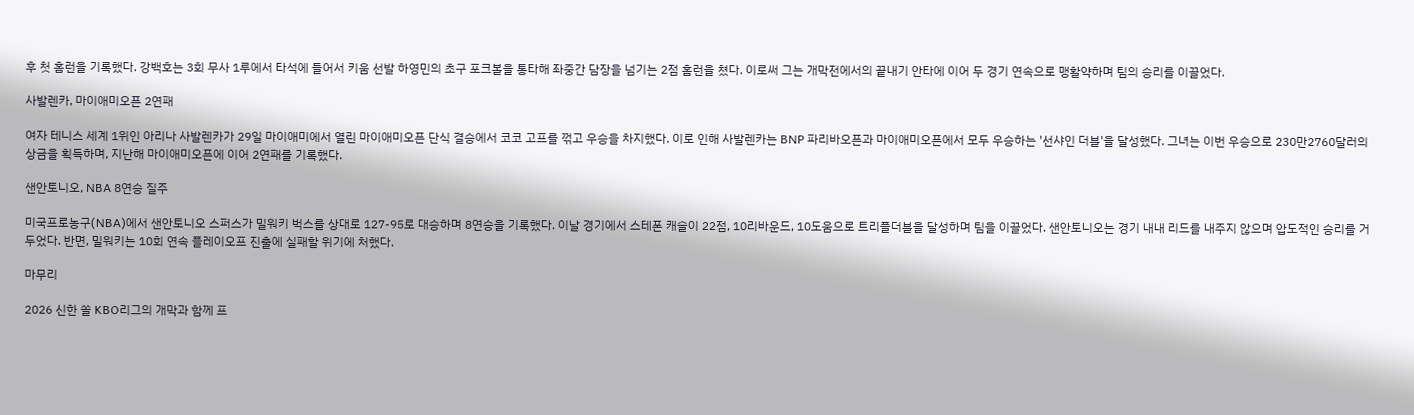후 첫 홈런을 기록했다. 강백호는 3회 무사 1루에서 타석에 들어서 키움 선발 하영민의 초구 포크볼을 통타해 좌중간 담장을 넘기는 2점 홈런을 쳤다. 이로써 그는 개막전에서의 끝내기 안타에 이어 두 경기 연속으로 맹활약하며 팀의 승리를 이끌었다.

사발렌카, 마이애미오픈 2연패

여자 테니스 세계 1위인 아리나 사발렌카가 29일 마이애미에서 열린 마이애미오픈 단식 결승에서 코코 고프를 꺾고 우승을 차지했다. 이로 인해 사발렌카는 BNP 파리바오픈과 마이애미오픈에서 모두 우승하는 '선샤인 더블'을 달성했다. 그녀는 이번 우승으로 230만2760달러의 상금을 획득하며, 지난해 마이애미오픈에 이어 2연패를 기록했다.

샌안토니오, NBA 8연승 질주

미국프로농구(NBA)에서 샌안토니오 스퍼스가 밀워키 벅스를 상대로 127-95로 대승하며 8연승을 기록했다. 이날 경기에서 스테폰 캐슬이 22점, 10리바운드, 10도움으로 트리플더블을 달성하며 팀을 이끌었다. 샌안토니오는 경기 내내 리드를 내주지 않으며 압도적인 승리를 거두었다. 반면, 밀워키는 10회 연속 플레이오프 진출에 실패할 위기에 처했다.

마무리

2026 신한 쏠 KBO리그의 개막과 함께 프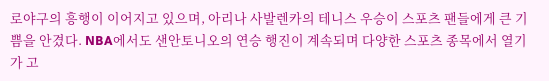로야구의 흥행이 이어지고 있으며, 아리나 사발렌카의 테니스 우승이 스포츠 팬들에게 큰 기쁨을 안겼다. NBA에서도 샌안토니오의 연승 행진이 계속되며 다양한 스포츠 종목에서 열기가 고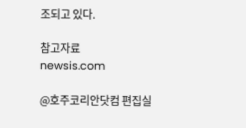조되고 있다.

참고자료
newsis.com

@호주코리안닷컴 편집실